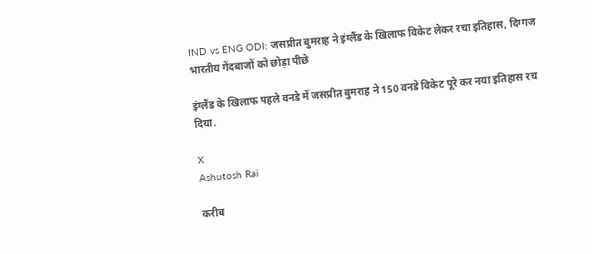IND vs ENG ODI: जसप्रीत बुमराह ने इंग्लैंड के खिलाफ विकेट लेकर रचा इतिहास, दिग्गज भारतीय गेंदबाजों को छोड़ा पीछे

इंग्लैंड के खिलाफ पहले वनडे में जसप्रीत बुमराह ने 150 वनडे विकेट पूरे कर नया इतिहास रच दिया.

X
Ashutosh Rai

करीब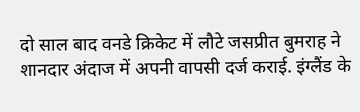दो साल बाद वनडे क्रिकेट में लौटे जसप्रीत बुमराह ने शानदार अंदाज में अपनी वापसी दर्ज कराई. इंग्लैंड के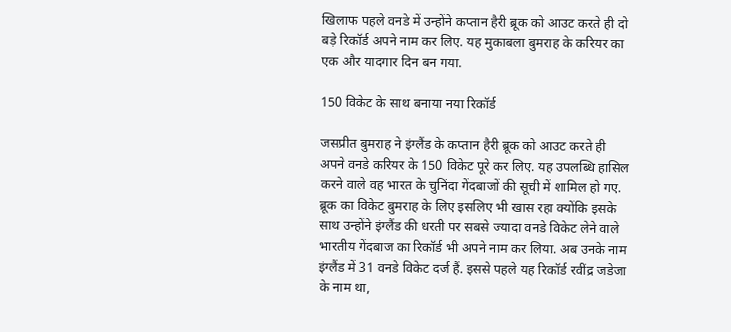खिलाफ पहले वनडे में उन्होंने कप्तान हैरी ब्रूक को आउट करते ही दो बड़े रिकॉर्ड अपने नाम कर लिए. यह मुकाबला बुमराह के करियर का एक और यादगार दिन बन गया.

150 विकेट के साथ बनाया नया रिकॉर्ड

जसप्रीत बुमराह ने इंग्लैंड के कप्तान हैरी ब्रूक को आउट करते ही अपने वनडे करियर के 150 विकेट पूरे कर लिए. यह उपलब्धि हासिल करने वाले वह भारत के चुनिंदा गेंदबाजों की सूची में शामिल हो गए. ब्रूक का विकेट बुमराह के लिए इसलिए भी खास रहा क्योंकि इसके साथ उन्होंने इंग्लैंड की धरती पर सबसे ज्यादा वनडे विकेट लेने वाले भारतीय गेंदबाज का रिकॉर्ड भी अपने नाम कर लिया. अब उनके नाम इंग्लैंड में 31 वनडे विकेट दर्ज हैं. इससे पहले यह रिकॉर्ड रवींद्र जडेजा के नाम था,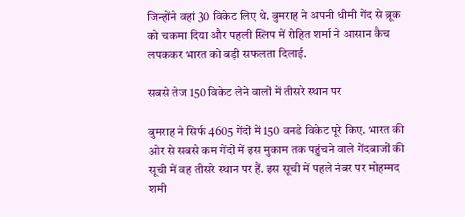जिन्होंने वहां 30 विकेट लिए थे. बुमराह ने अपनी धीमी गेंद से ब्रूक को चकमा दिया और पहली स्लिप में रोहित शर्मा ने आसान कैच लपककर भारत को बड़ी सफलता दिलाई.

सबसे तेज 150 विकेट लेने वालों में तीसरे स्थान पर

बुमराह ने सिर्फ 4605 गेंदों में 150 वनडे विकेट पूरे किए. भारत की ओर से सबसे कम गेंदों में इस मुकाम तक पहुंचने वाले गेंदबाजों की सूची में वह तीसरे स्थान पर हैं. इस सूची में पहले नंबर पर मोहम्मद शमी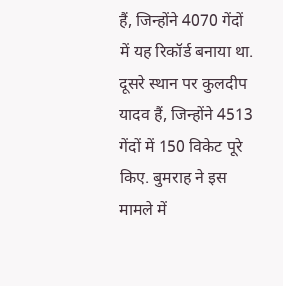हैं, जिन्होंने 4070 गेंदों में यह रिकॉर्ड बनाया था. दूसरे स्थान पर कुलदीप यादव हैं, जिन्होंने 4513 गेंदों में 150 विकेट पूरे किए. बुमराह ने इस मामले में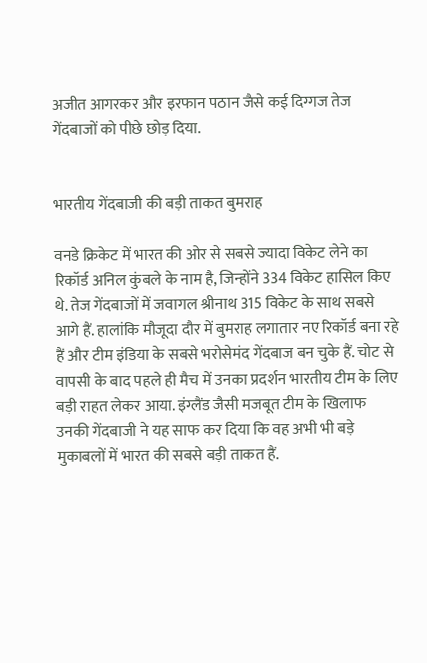अजीत आगरकर और इरफान पठान जैसे कई दिग्गज तेज गेंदबाजों को पीछे छोड़ दिया.


भारतीय गेंदबाजी की बड़ी ताकत बुमराह

वनडे क्रिकेट में भारत की ओर से सबसे ज्यादा विकेट लेने का रिकॉर्ड अनिल कुंबले के नाम है, जिन्होंने 334 विकेट हासिल किए थे. तेज गेंदबाजों में जवागल श्रीनाथ 315 विकेट के साथ सबसे आगे हैं. हालांकि मौजूदा दौर में बुमराह लगातार नए रिकॉर्ड बना रहे हैं और टीम इंडिया के सबसे भरोसेमंद गेंदबाज बन चुके हैं. चोट से वापसी के बाद पहले ही मैच में उनका प्रदर्शन भारतीय टीम के लिए बड़ी राहत लेकर आया. इंग्लैंड जैसी मजबूत टीम के खिलाफ उनकी गेंदबाजी ने यह साफ कर दिया कि वह अभी भी बड़े मुकाबलों में भारत की सबसे बड़ी ताकत हैं.